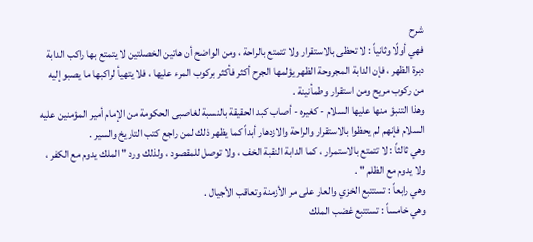شرح
فهي أولًا وثانياً : لا تحظى بالاستقرار ولا تتمتع بالراحة ، ومن الواضح أن هاتين الخصلتين لا يتمتع بها راكب الدابة دبرة الظهر ، فإن الدابة المجروحة الظهر يؤلمها الجرح أكثر فأكثر بركوب المرء عليها ، فلا يتهيأ لراكبها ما يصبو إليه من ركوب مريح ومن استقرار وطمأنينة .
وهذا التنبؤ منها عليها السلام - كغيره - أصاب كبد الحقيقة بالنسبة لغاصبى الحكومة من الإمام أمير المؤمنين عليه السلام فإنهم لم يحظوا بالاستقرار والراحة والازدهار أبداً كما يظهر ذلك لمن راجع كتب التاريخ والسير .
وهي ثالثاً : لا تتمتع بالاستمرار ، كما الدابة النقبة الخف ، ولا توصل للمقصود ، ولذلك ورد " الملك يدوم مع الكفر ، ولا يدوم مع الظلم " .
وهي رابعاً : تستتبع الخزي والعار على مر الأزمنة وتعاقب الأجيال .
وهي خامساً : تستتبع غضب الملك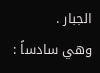الجبار .
وهي سادساً :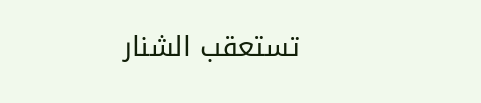تستعقب الشنار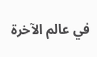في عالم الآخرة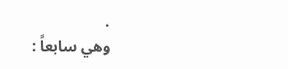.
وهي سابعاً :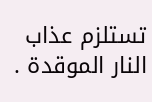تستلزم عذاب النار الموقدة .